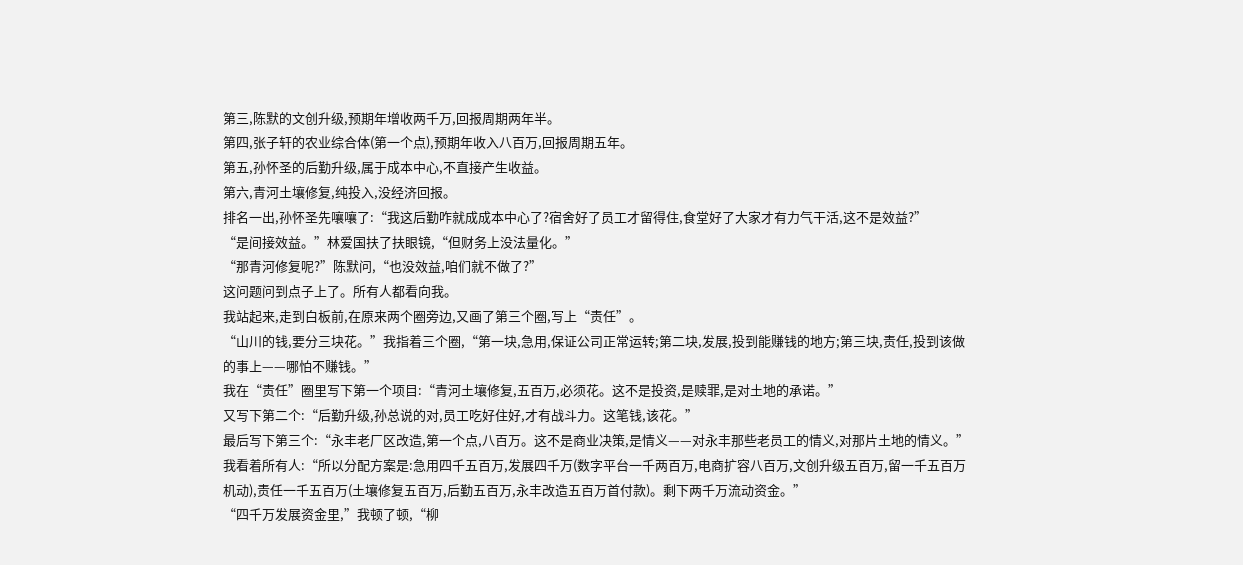第三,陈默的文创升级,预期年增收两千万,回报周期两年半。
第四,张子轩的农业综合体(第一个点),预期年收入八百万,回报周期五年。
第五,孙怀圣的后勤升级,属于成本中心,不直接产生收益。
第六,青河土壤修复,纯投入,没经济回报。
排名一出,孙怀圣先嚷嚷了:“我这后勤咋就成成本中心了?宿舍好了员工才留得住,食堂好了大家才有力气干活,这不是效益?”
“是间接效益。”林爱国扶了扶眼镜,“但财务上没法量化。”
“那青河修复呢?”陈默问,“也没效益,咱们就不做了?”
这问题问到点子上了。所有人都看向我。
我站起来,走到白板前,在原来两个圈旁边,又画了第三个圈,写上“责任”。
“山川的钱,要分三块花。”我指着三个圈,“第一块,急用,保证公司正常运转;第二块,发展,投到能赚钱的地方;第三块,责任,投到该做的事上——哪怕不赚钱。”
我在“责任”圈里写下第一个项目:“青河土壤修复,五百万,必须花。这不是投资,是赎罪,是对土地的承诺。”
又写下第二个:“后勤升级,孙总说的对,员工吃好住好,才有战斗力。这笔钱,该花。”
最后写下第三个:“永丰老厂区改造,第一个点,八百万。这不是商业决策,是情义——对永丰那些老员工的情义,对那片土地的情义。”
我看着所有人:“所以分配方案是:急用四千五百万,发展四千万(数字平台一千两百万,电商扩容八百万,文创升级五百万,留一千五百万机动),责任一千五百万(土壤修复五百万,后勤五百万,永丰改造五百万首付款)。剩下两千万流动资金。”
“四千万发展资金里,”我顿了顿,“柳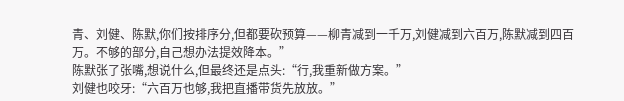青、刘健、陈默,你们按排序分,但都要砍预算——柳青减到一千万,刘健减到六百万,陈默减到四百万。不够的部分,自己想办法提效降本。”
陈默张了张嘴,想说什么,但最终还是点头:“行,我重新做方案。”
刘健也咬牙:“六百万也够,我把直播带货先放放。”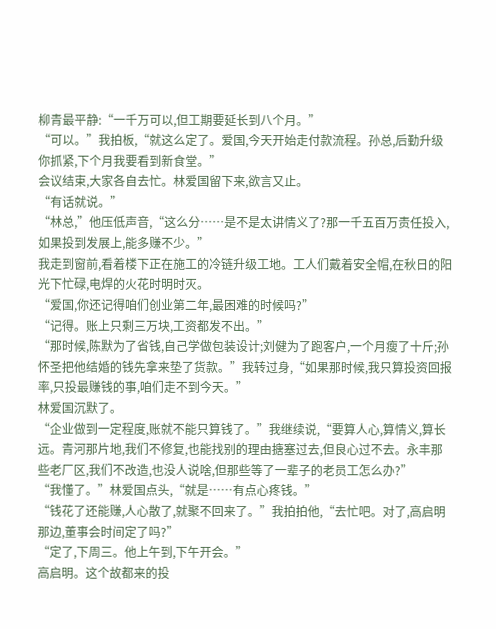柳青最平静:“一千万可以,但工期要延长到八个月。”
“可以。”我拍板,“就这么定了。爱国,今天开始走付款流程。孙总,后勤升级你抓紧,下个月我要看到新食堂。”
会议结束,大家各自去忙。林爱国留下来,欲言又止。
“有话就说。”
“林总,”他压低声音,“这么分……是不是太讲情义了?那一千五百万责任投入,如果投到发展上,能多赚不少。”
我走到窗前,看着楼下正在施工的冷链升级工地。工人们戴着安全帽,在秋日的阳光下忙碌,电焊的火花时明时灭。
“爱国,你还记得咱们创业第二年,最困难的时候吗?”
“记得。账上只剩三万块,工资都发不出。”
“那时候,陈默为了省钱,自己学做包装设计;刘健为了跑客户,一个月瘦了十斤;孙怀圣把他结婚的钱先拿来垫了货款。”我转过身,“如果那时候,我只算投资回报率,只投最赚钱的事,咱们走不到今天。”
林爱国沉默了。
“企业做到一定程度,账就不能只算钱了。”我继续说,“要算人心,算情义,算长远。青河那片地,我们不修复,也能找别的理由搪塞过去,但良心过不去。永丰那些老厂区,我们不改造,也没人说啥,但那些等了一辈子的老员工怎么办?”
“我懂了。”林爱国点头,“就是……有点心疼钱。”
“钱花了还能赚,人心散了,就聚不回来了。”我拍拍他,“去忙吧。对了,高启明那边,董事会时间定了吗?”
“定了,下周三。他上午到,下午开会。”
高启明。这个故都来的投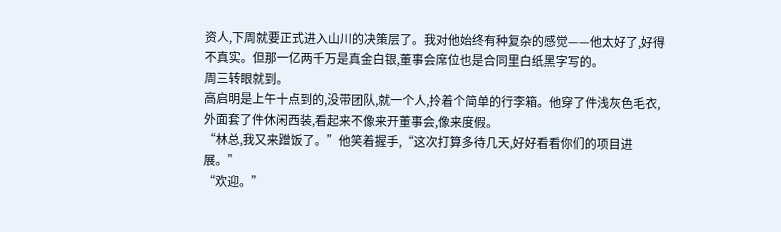资人,下周就要正式进入山川的决策层了。我对他始终有种复杂的感觉——他太好了,好得不真实。但那一亿两千万是真金白银,董事会席位也是合同里白纸黑字写的。
周三转眼就到。
高启明是上午十点到的,没带团队,就一个人,拎着个简单的行李箱。他穿了件浅灰色毛衣,外面套了件休闲西装,看起来不像来开董事会,像来度假。
“林总,我又来蹭饭了。”他笑着握手,“这次打算多待几天,好好看看你们的项目进展。”
“欢迎。”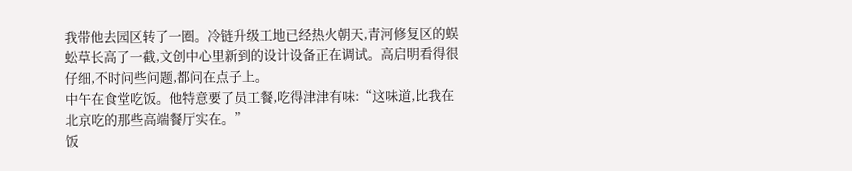我带他去园区转了一圈。冷链升级工地已经热火朝天,青河修复区的蜈蚣草长高了一截,文创中心里新到的设计设备正在调试。高启明看得很仔细,不时问些问题,都问在点子上。
中午在食堂吃饭。他特意要了员工餐,吃得津津有味:“这味道,比我在北京吃的那些高端餐厅实在。”
饭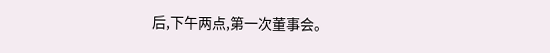后,下午两点,第一次董事会。